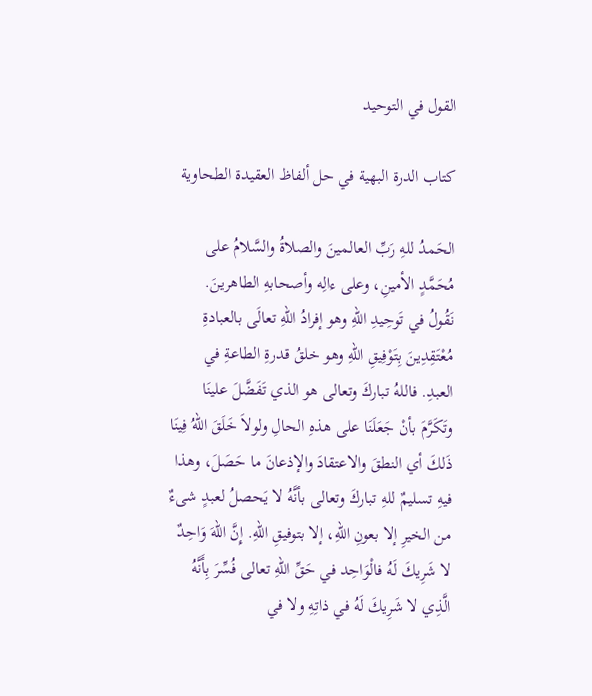القول في التوحيد

كتاب الدرة البهية في حل ألفاظ العقيدة الطحاوية

الحَمدُ للهِ رَبِّ العالمينَ والصلاةُ والسَّلامُ على مُحَمَّدٍ الأمينِ، وعلى ءالِه وأصحابهِ الطاهرينَ.
نَقُولُ في تَوحِيدِ اللهِ وهو إفرادُ اللهِ تعالَى بالعبادةِ مُعْتَقِدِينَ بِتَوْفِيقِ اللهِ وهو خلقُ قدرةِ الطاعةِ في العبدِ. فاللهُ تباركَ وتعالى هو الذي تَفَضَّلَ علينَا وتَكَرَّمَ بأنْ جَعَلَنَا على هذهِ الحالِ ولولاَ خَلَقَ اللهُ فِينَا ذَلكَ أي النطقَ والاعتقادَ والإذعانَ ما حَصَلَ، وهذا فيهِ تسليمٌ للهِ تباركَ وتعالى بأنَّهُ لا يَحصلُ لعبدٍ شىءٌ من الخيرِ إلا بعونِ اللهِ، إلا بتوفيقِ اللهِ. إِنَّ اللهَ وَاحِدٌ لا شَرِيكَ لَهُ فالْوَاحِد في حَقِّ اللهِ تعالى فُسِّرَ بِأَنَّهُ الَّذِي لا شَرِيكَ لَهُ في ذاتِهِ ولا في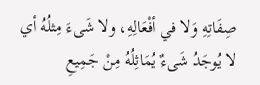صِفَاتِهِ وَلا في أفْعَالِهِ، ولا شَىءَ مِثلُهُ أي لا يُوجَدُ شَىءٌ يُمَاثِلُهُ مِنْ جَمِيعِ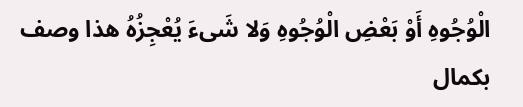الْوُجُوهِ أَوْ بَعْضِ الْوُجُوهِ وَلا شَىءَ يُعْجِزُهُ هذا وصف بكمال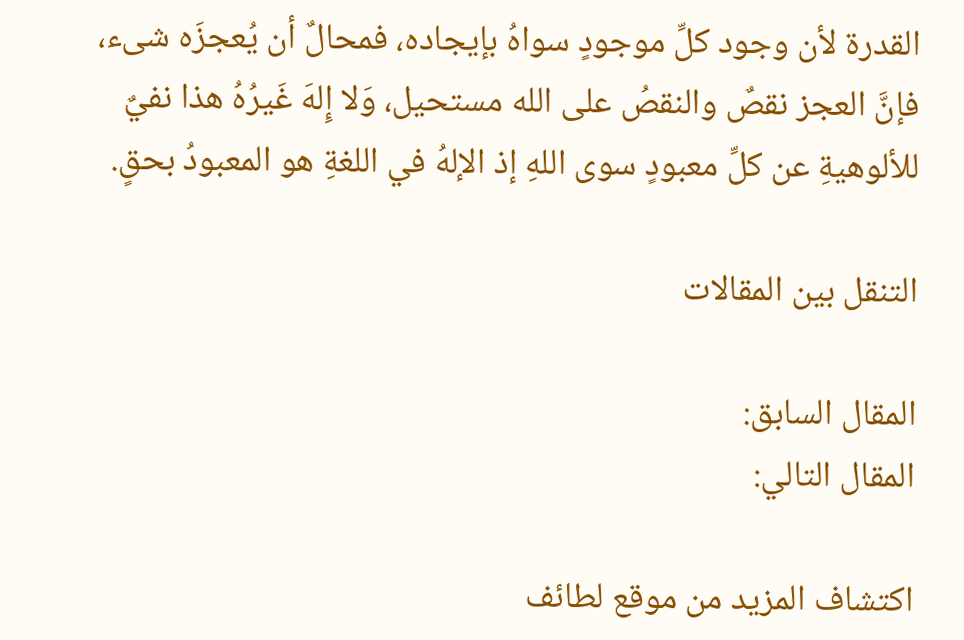القدرة لأن وجود كلِّ موجودٍ سواهُ بإيجاده، فمحالٌ أن يُعجزَه شىء، فإنَّ العجز نقصٌ والنقصُ على الله مستحيل، وَلا إِلهَ غَيرُهُ هذا نفيٌ للألوهيةِ عن كلِّ معبودٍ سوى اللهِ إذ الإلهُ في اللغةِ هو المعبودُ بحقٍ.

التنقل بين المقالات

المقال السابق:
المقال التالي:

اكتشاف المزيد من موقع لطائف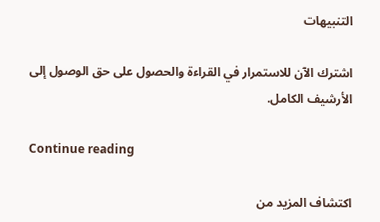التنبيهات

اشترك الآن للاستمرار في القراءة والحصول على حق الوصول إلى الأرشيف الكامل.

Continue reading

اكتشاف المزيد من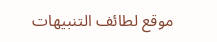موقع لطائف التنبيهات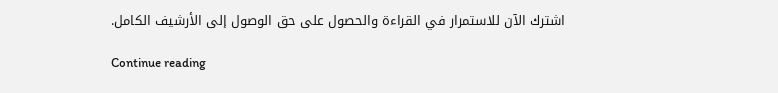اشترك الآن للاستمرار في القراءة والحصول على حق الوصول إلى الأرشيف الكامل.

Continue reading